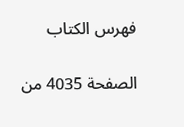فهرس الكتاب

الصفحة 4035 من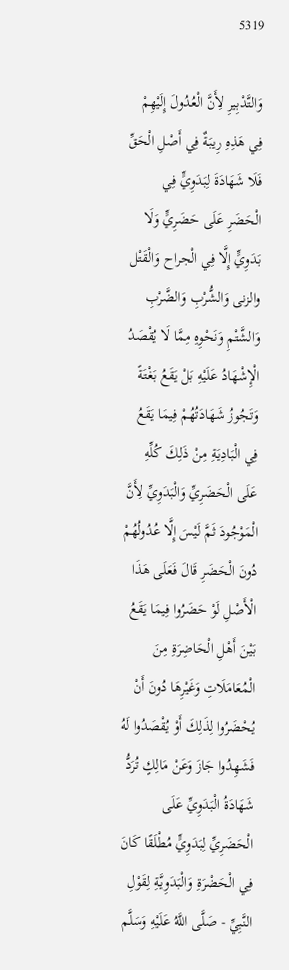5319

وَالتَّدْبِيرِ لِأَنَّ الْعُدُولَ إِلَيْهِمْ فِي هَذِهِ رِيبَةٌ فِي أَصْلِ الْحَقِّ فَلَا شَهَادَةَ لِبَدَوِيٍّ فِي الْحَضَرِ عَلَى حَضَرِيٍّ وَلَا بَدَوِيٍّ إِلَّا فِي الْجراح وَالْقَتْل والزنى وَالشُّرْبِ وَالضَّرْبِ وَالشَّتْمِ وَنَحْوِهِ مِمَّا لَا يُقْصَدُ الْإِشْهَادُ عَلَيْهِ بَلْ يَقَعُ بَغْتَةً وَتَجُوزُ شَهَادَتُهُمْ فِيمَا يَقَعُ فِي الْبَادِيَةِ مِنْ ذَلِكَ كُلِّهِ عَلَى الْحَضَرِيِّ وَالْبَدَوِيِّ لِأَنَّ الْمَوْجُودَ ثَمَّ لَيْسَ إِلَّا عُدُولُهُمْ دُونَ الْحَضَرِ قَالَ فَعَلَى هَذَا الْأَصْلِ لَوْ حَضَرُوا فِيمَا يَقَعُ بَيْنَ أَهْلِ الْحَاضِرَةِ مِنَ الْمُعَامَلَاتِ وَغَيْرِهَا دُونَ أَنْ يُحْضَرُوا لِذَلِكَ أَوْ يُقْصَدُوا لَهُ فَشَهِدُوا جَازَ وَعَنْ مَالِكٍ تُرَدُّ شَهَادَةُ الْبَدَوِيِّ عَلَى الْحَضَرِيِّ لِبَدَوِيٍّ مُطْلَقًا كَانَ فِي الْحَضْرَةِ وَالْبَدَوِيَّةِ لِقَوْلِ النَّبِيِّ - صَلَّى اللَّهُ عَلَيْهِ وَسَلَّم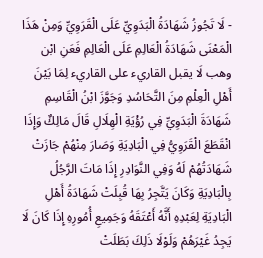- لَا تَجُوزُ شَهَادَةُ الْبَدَوِيِّ عَلَى الْقَرَوِيِّ وَمِنْ هَذَا الْمَعْنَى شَهَادَةُ الْعَالِمِ عَلَى الْعَالِمِ فَعَنِ ابْن وهب لَا يقبل القاريء على القاريء لِمَا بَيْنَ أَهْلِ الْعِلْمِ مِنَ التَّحَاسُدِ وَجَوَّزَ ابْنُ الْقَاسِمِ شَهَادَةَ الْبَدَوِيِّ فِي رُؤْيَةِ الْهِلَالِ قَالَ مَالِكٌ وَإِذَا انْقَطَعَ الْقَرَوِيُّ فِي الْبَادِيَةِ وَصَارَ مِنْهُمْ جَازَتْ شَهَادَتُهُمْ لَهُ وَفِي النَّوَادِرِ إِذَا مَاتَ الرَّجُلُ بِالْبَادِيَةِ وَكَانَ يَتَّجِرُ بِهَا قُبِلَتْ شَهَادَةُ أَهْلِ الْبَادِيَةِ لِعَبْدِهِ أَنَّهُ أَعْتَقَهُ وَجَمِيعِ أُمُورِهِ إِذَا كَانَ لَا يَجِدُ غَيْرَهُمْ وَلَوْلَا ذَلِكَ بَطَلَتْ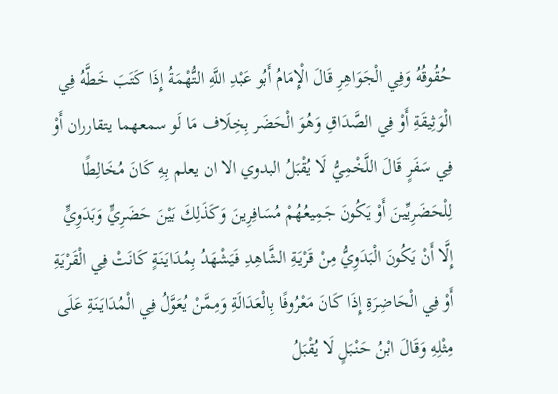حُقُوقُهُ وَفِي الْجَوَاهِرِ قَالَ الْإِمَامُ أَبُو عَبْدِ اللَّهِ التُّهْمَةُ إِذَا كَتَبَ خَطَّهُ فِي الْوَثِيقَةِ أَوْ فِي الصَّدَاقِ وَهُوَ الْحَضَر بِخِلَاف مَا لَو سمعهما يتقارران أَوْ فِي سَفَرٍ قَالَ اللَّخْمِيُّ لَا يُقْبَلُ البدوي الا ان يعلم بِهِ كَانَ مُخَالِطًا لِلْحَضَرِيِّينَ أَوْ يَكُونَ جَمِيعُهُمْ مُسَافِرِينَ وَكَذَلِكَ بَيْنَ حَضَرِيٍّ وَبَدَوِيٍّ إِلَّا أَنْ يَكُونَ الْبَدَوِيُّ مِنْ قَرْيَةِ الشَّاهِدِ فَيَشْهَدُ بِمُدَايَنَةٍ كَانَتْ فِي الْقَرْيَةِ أَوْ فِي الْحَاضِرَةِ إِذَا كَانَ مَعْرُوفًا بِالْعَدَالَةِ وَمِمَّنْ يُعَوَّلُ فِي الْمُدَايَنَةِ عَلَى مِثْلِهِ وَقَالَ ابْنُ حَنْبَلٍ لَا يُقْبَلُ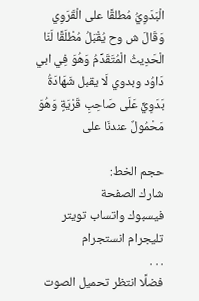الْبَدَوِيُّ مُطلقًا على الْقَرَوِي وَقَالَ ش وح يُقْبَلُ مُطْلَقًا لَنَا الْحَدِيثُ الْمُتَقَدِّمُ وَهُوَ فِي ابي دَاوُد وبدوي لَا يقبل شَهَادَةُ بَدَوِيٍّ عَلَى صَاحِبِ قَرْيَةٍ وَهُوَ مَحْمُولٌ عندنَا على

حجم الخط:
شارك الصفحة
فيسبوك واتساب تويتر تليجرام انستجرام
. . .
فضلًا انتظر تحميل الصوت